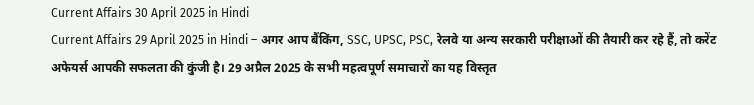Current Affairs 30 April 2025 in Hindi
Current Affairs 29 April 2025 in Hindi – अगर आप बैंकिंग, SSC, UPSC, PSC, रेलवे या अन्य सरकारी परीक्षाओं की तैयारी कर रहे हैं, तो करेंट अफेयर्स आपकी सफलता की कुंजी है। 29 अप्रैल 2025 के सभी महत्वपूर्ण समाचारों का यह विस्तृत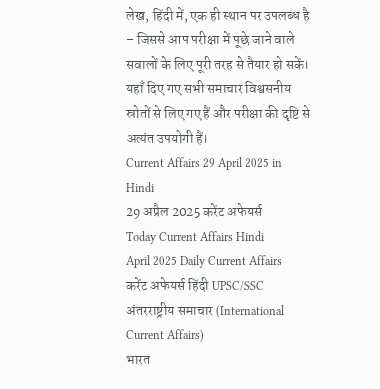लेख, हिंदी में, एक ही स्थान पर उपलब्ध है – जिससे आप परीक्षा में पूछे जाने वाले सवालों के लिए पूरी तरह से तैयार हो सकें। यहाँ दिए गए सभी समाचार विश्वसनीय स्रोतों से लिए गए हैं और परीक्षा की दृष्टि से अत्यंत उपयोगी हैं।
Current Affairs 29 April 2025 in Hindi
29 अप्रैल 2025 करेंट अफेयर्स
Today Current Affairs Hindi
April 2025 Daily Current Affairs
करेंट अफेयर्स हिंदी UPSC/SSC
अंतरराष्ट्रीय समाचार (International Current Affairs)
भारत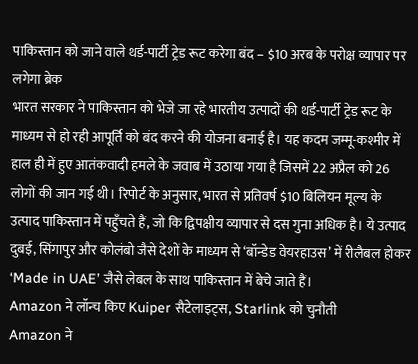पाकिस्तान को जाने वाले थर्ड-पार्टी ट्रेड रूट करेगा बंद – $10 अरब के परोक्ष व्यापार पर लगेगा ब्रेक
भारत सरकार ने पाकिस्तान को भेजे जा रहे भारतीय उत्पादों की थर्ड-पार्टी ट्रेड रूट के माध्यम से हो रही आपूर्ति को बंद करने की योजना बनाई है। यह कदम जम्मू-कश्मीर में हाल ही में हुए आतंकवादी हमले के जवाब में उठाया गया है जिसमें 22 अप्रैल को 26 लोगों की जान गई थी। रिपोर्ट के अनुसार, भारत से प्रतिवर्ष $10 बिलियन मूल्य के उत्पाद पाकिस्तान में पहुँचते हैं, जो कि द्विपक्षीय व्यापार से दस गुना अधिक है। ये उत्पाद दुबई, सिंगापुर और कोलंबो जैसे देशों के माध्यम से ‘बॉन्डेड वेयरहाउस’ में रीलैबल होकर ‘Made in UAE’ जैसे लेबल के साथ पाकिस्तान में बेचे जाते हैं।
Amazon ने लॉन्च किए Kuiper सैटेलाइट्स, Starlink को चुनौती
Amazon ने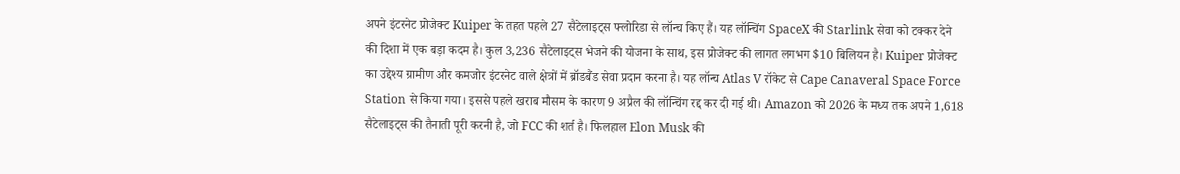अपने इंटरनेट प्रोजेक्ट Kuiper के तहत पहले 27 सैटेलाइट्स फ्लोरिडा से लॉन्च किए हैं। यह लॉन्चिंग SpaceX की Starlink सेवा को टक्कर देने की दिशा में एक बड़ा कदम है। कुल 3,236 सैटेलाइट्स भेजने की योजना के साथ, इस प्रोजेक्ट की लागत लगभग $10 बिलियन है। Kuiper प्रोजेक्ट का उद्देश्य ग्रामीण और कमजोर इंटरनेट वाले क्षेत्रों में ब्रॉडबैंड सेवा प्रदान करना है। यह लॉन्च Atlas V रॉकेट से Cape Canaveral Space Force Station से किया गया। इससे पहले खराब मौसम के कारण 9 अप्रैल की लॉन्चिंग रद्द कर दी गई थी। Amazon को 2026 के मध्य तक अपने 1,618 सैटेलाइट्स की तैनाती पूरी करनी है, जो FCC की शर्त है। फिलहाल Elon Musk की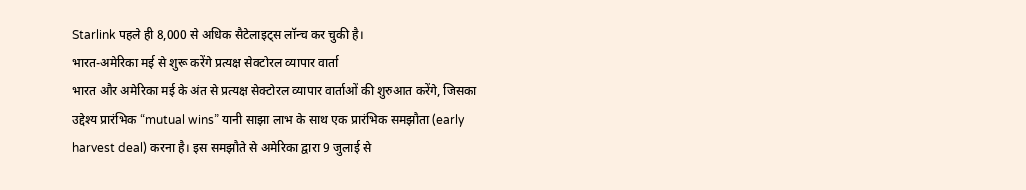Starlink पहले ही 8,000 से अधिक सैटेलाइट्स लॉन्च कर चुकी है।
भारत-अमेरिका मई से शुरू करेंगे प्रत्यक्ष सेक्टोरल व्यापार वार्ता
भारत और अमेरिका मई के अंत से प्रत्यक्ष सेक्टोरल व्यापार वार्ताओं की शुरुआत करेंगे, जिसका उद्देश्य प्रारंभिक “mutual wins” यानी साझा लाभ के साथ एक प्रारंभिक समझौता (early harvest deal) करना है। इस समझौते से अमेरिका द्वारा 9 जुलाई से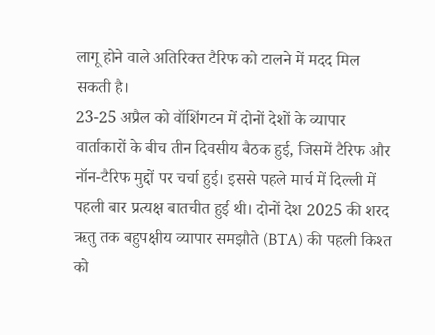लागू होने वाले अतिरिक्त टैरिफ को टालने में मदद मिल सकती है।
23-25 अप्रैल को वॉशिंगटन में दोनों देशों के व्यापार वार्ताकारों के बीच तीन दिवसीय बैठक हुई, जिसमें टैरिफ और नॉन-टैरिफ मुद्दों पर चर्चा हुई। इससे पहले मार्च में दिल्ली में पहली बार प्रत्यक्ष बातचीत हुई थी। दोनों देश 2025 की शरद ऋतु तक बहुपक्षीय व्यापार समझौते (BTA) की पहली किश्त को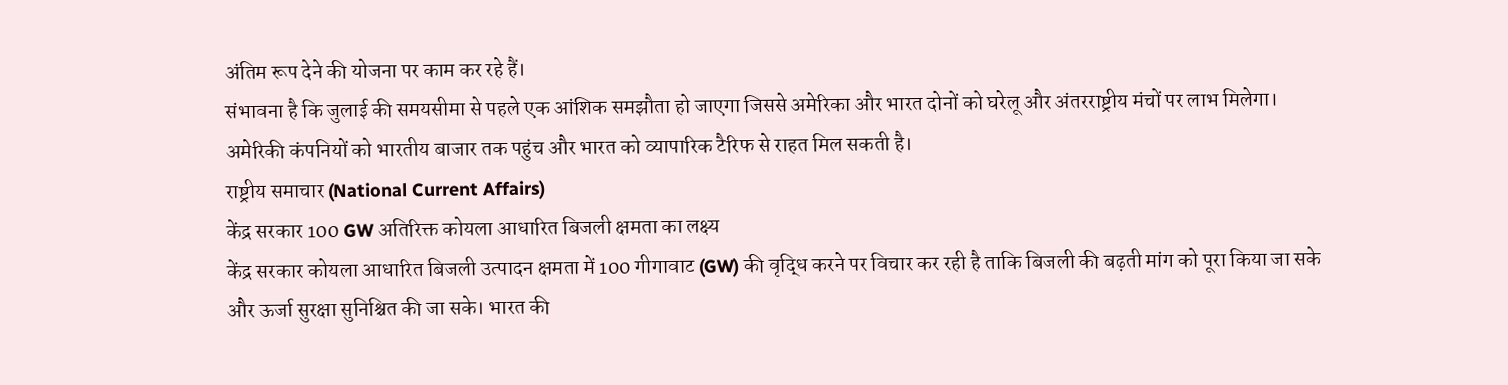अंतिम रूप देने की योजना पर काम कर रहे हैं।
संभावना है कि जुलाई की समयसीमा से पहले एक आंशिक समझौता हो जाएगा जिससे अमेरिका और भारत दोनों को घरेलू और अंतरराष्ट्रीय मंचों पर लाभ मिलेगा। अमेरिकी कंपनियों को भारतीय बाजार तक पहुंच और भारत को व्यापारिक टैरिफ से राहत मिल सकती है।
राष्ट्रीय समाचार (National Current Affairs)
केंद्र सरकार 100 GW अतिरिक्त कोयला आधारित बिजली क्षमता का लक्ष्य
केंद्र सरकार कोयला आधारित बिजली उत्पादन क्षमता में 100 गीगावाट (GW) की वृद्धि करने पर विचार कर रही है ताकि बिजली की बढ़ती मांग को पूरा किया जा सके और ऊर्जा सुरक्षा सुनिश्चित की जा सके। भारत की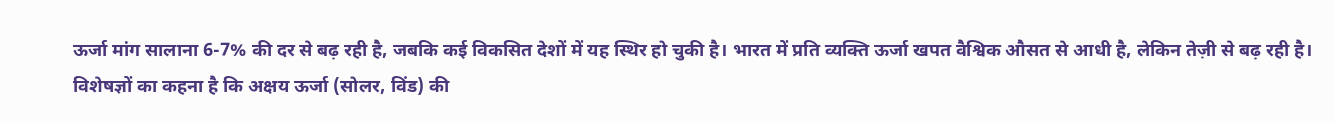ऊर्जा मांग सालाना 6-7% की दर से बढ़ रही है, जबकि कई विकसित देशों में यह स्थिर हो चुकी है। भारत में प्रति व्यक्ति ऊर्जा खपत वैश्विक औसत से आधी है, लेकिन तेज़ी से बढ़ रही है।
विशेषज्ञों का कहना है कि अक्षय ऊर्जा (सोलर, विंड) की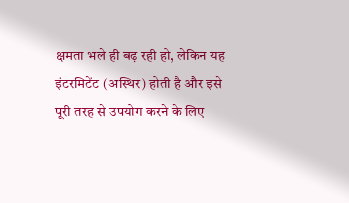क्षमता भले ही बढ़ रही हो, लेकिन यह इंटरमिटेंट (अस्थिर) होती है और इसे पूरी तरह से उपयोग करने के लिए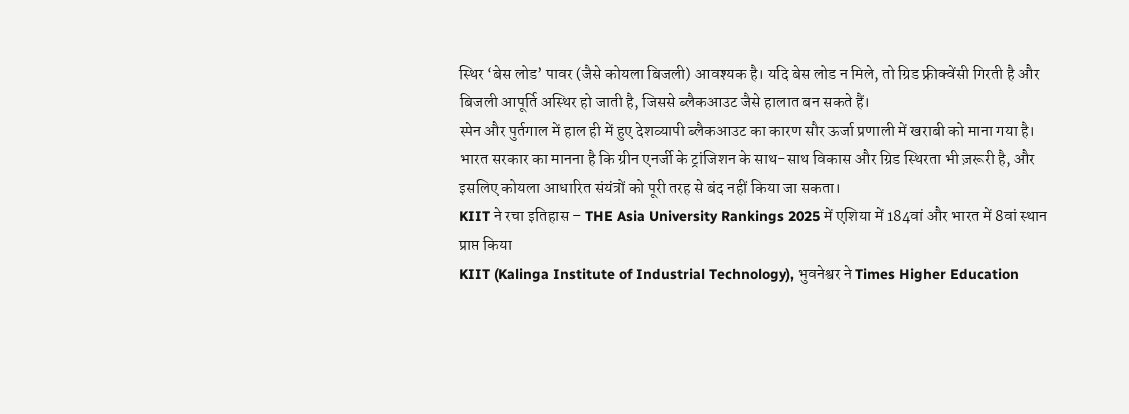स्थिर ‘बेस लोड’ पावर (जैसे कोयला बिजली) आवश्यक है। यदि बेस लोड न मिले, तो ग्रिड फ्रीक्वेंसी गिरती है और बिजली आपूर्ति अस्थिर हो जाती है, जिससे ब्लैकआउट जैसे हालात बन सकते हैं।
स्पेन और पुर्तगाल में हाल ही में हुए देशव्यापी ब्लैकआउट का कारण सौर ऊर्जा प्रणाली में खराबी को माना गया है। भारत सरकार का मानना है कि ग्रीन एनर्जी के ट्रांजिशन के साथ-साथ विकास और ग्रिड स्थिरता भी ज़रूरी है, और इसलिए कोयला आधारित संयंत्रों को पूरी तरह से बंद नहीं किया जा सकता।
KIIT ने रचा इतिहास – THE Asia University Rankings 2025 में एशिया में 184वां और भारत में 8वां स्थान प्राप्त किया
KIIT (Kalinga Institute of Industrial Technology), भुवनेश्वर ने Times Higher Education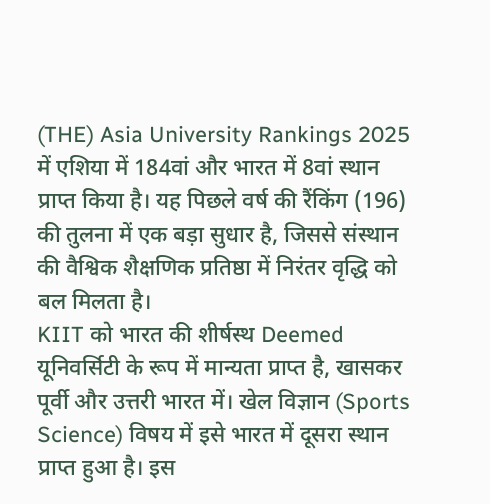(THE) Asia University Rankings 2025 में एशिया में 184वां और भारत में 8वां स्थान प्राप्त किया है। यह पिछले वर्ष की रैंकिंग (196) की तुलना में एक बड़ा सुधार है, जिससे संस्थान की वैश्विक शैक्षणिक प्रतिष्ठा में निरंतर वृद्धि को बल मिलता है।
KIIT को भारत की शीर्षस्थ Deemed यूनिवर्सिटी के रूप में मान्यता प्राप्त है, खासकर पूर्वी और उत्तरी भारत में। खेल विज्ञान (Sports Science) विषय में इसे भारत में दूसरा स्थान प्राप्त हुआ है। इस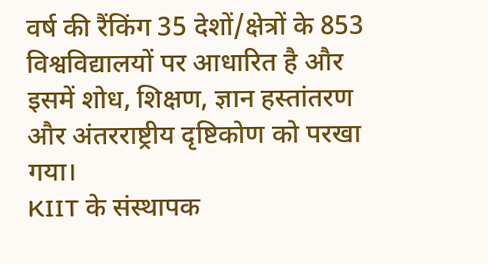वर्ष की रैंकिंग 35 देशों/क्षेत्रों के 853 विश्वविद्यालयों पर आधारित है और इसमें शोध, शिक्षण, ज्ञान हस्तांतरण और अंतरराष्ट्रीय दृष्टिकोण को परखा गया।
KIIT के संस्थापक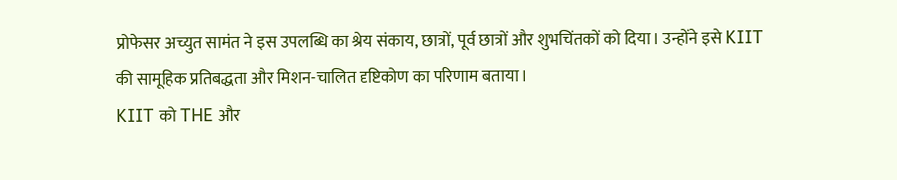प्रोफेसर अच्युत सामंत ने इस उपलब्धि का श्रेय संकाय, छात्रों, पूर्व छात्रों और शुभचिंतकों को दिया। उन्होंने इसे KIIT की सामूहिक प्रतिबद्धता और मिशन-चालित दृष्टिकोण का परिणाम बताया।
KIIT को THE और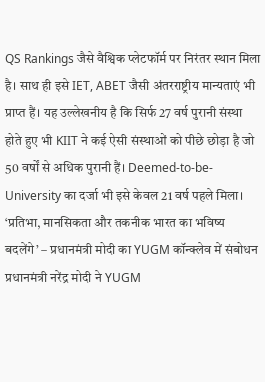QS Rankings जैसे वैश्विक प्लेटफॉर्म पर निरंतर स्थान मिला है। साथ ही इसे IET, ABET जैसी अंतरराष्ट्रीय मान्यताएं भी प्राप्त हैं। यह उल्लेखनीय है कि सिर्फ 27 वर्ष पुरानी संस्था होते हुए भी KIIT ने कई ऐसी संस्थाओं को पीछे छोड़ा है जो 50 वर्षों से अधिक पुरानी हैं। Deemed-to-be-University का दर्जा भी इसे केवल 21 वर्ष पहले मिला।
‘प्रतिभा, मानसिकता और तकनीक भारत का भविष्य बदलेंगे’ – प्रधानमंत्री मोदी का YUGM कॉन्क्लेव में संबोधन
प्रधानमंत्री नरेंद्र मोदी ने YUGM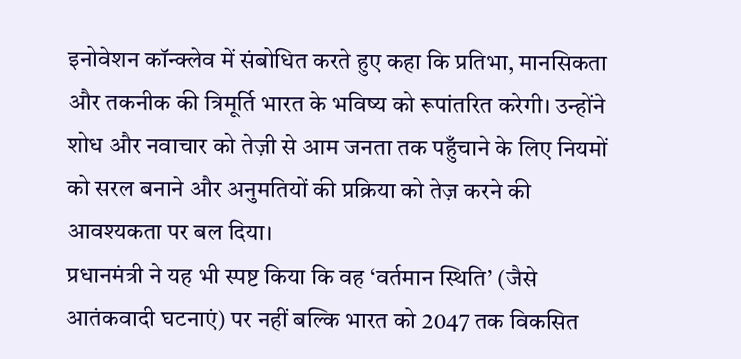इनोवेशन कॉन्क्लेव में संबोधित करते हुए कहा कि प्रतिभा, मानसिकता और तकनीक की त्रिमूर्ति भारत के भविष्य को रूपांतरित करेगी। उन्होंने शोध और नवाचार को तेज़ी से आम जनता तक पहुँचाने के लिए नियमों को सरल बनाने और अनुमतियों की प्रक्रिया को तेज़ करने की आवश्यकता पर बल दिया।
प्रधानमंत्री ने यह भी स्पष्ट किया कि वह ‘वर्तमान स्थिति’ (जैसे आतंकवादी घटनाएं) पर नहीं बल्कि भारत को 2047 तक विकसित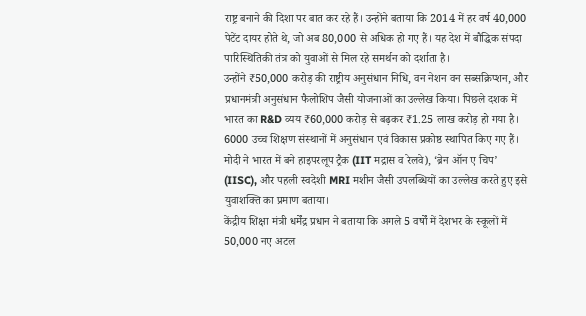राष्ट्र बनाने की दिशा पर बात कर रहे हैं। उन्होंने बताया कि 2014 में हर वर्ष 40,000 पेटेंट दायर होते थे, जो अब 80,000 से अधिक हो गए हैं। यह देश में बौद्धिक संपदा पारिस्थितिकी तंत्र को युवाओं से मिल रहे समर्थन को दर्शाता है।
उन्होंने ₹50,000 करोड़ की राष्ट्रीय अनुसंधान निधि, वन नेशन वन सब्सक्रिप्शन, और प्रधानमंत्री अनुसंधान फैलोशिप जैसी योजनाओं का उल्लेख किया। पिछले दशक में भारत का R&D व्यय ₹60,000 करोड़ से बढ़कर ₹1.25 लाख करोड़ हो गया है। 6000 उच्च शिक्षण संस्थानों में अनुसंधान एवं विकास प्रकोष्ठ स्थापित किए गए हैं।
मोदी ने भारत में बने हाइपरलूप ट्रैक (IIT मद्रास व रेलवे), ‘ब्रेन ऑन ए चिप’ (IISC), और पहली स्वदेशी MRI मशीन जैसी उपलब्धियों का उल्लेख करते हुए इसे युवाशक्ति का प्रमाण बताया।
केंद्रीय शिक्षा मंत्री धर्मेंद्र प्रधान ने बताया कि अगले 5 वर्षों में देशभर के स्कूलों में 50,000 नए अटल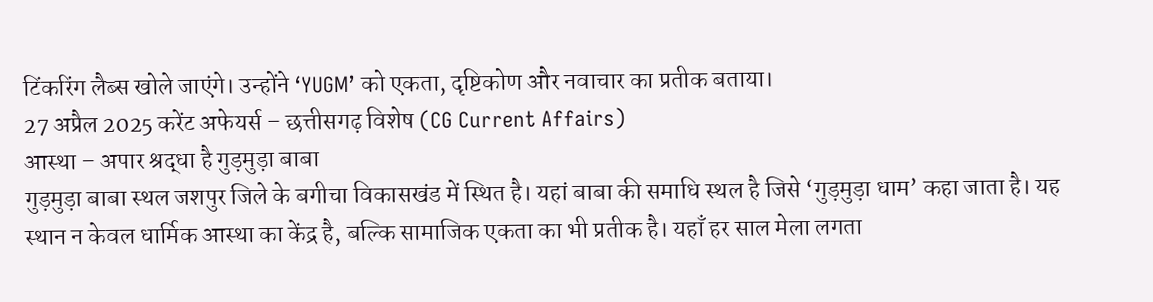टिंकरिंग लैब्स खोले जाएंगे। उन्होंने ‘YUGM’ को एकता, दृष्टिकोण और नवाचार का प्रतीक बताया।
27 अप्रैल 2025 करेंट अफेयर्स – छत्तीसगढ़ विशेष (CG Current Affairs)
आस्था – अपार श्रद्धा है गुड़मुड़ा बाबा
गुड़मुड़ा बाबा स्थल जशपुर जिले के बगीचा विकासखंड में स्थित है। यहां बाबा की समाधि स्थल है जिसे ‘गुड़मुड़ा धाम’ कहा जाता है। यह स्थान न केवल धार्मिक आस्था का केंद्र है, बल्कि सामाजिक एकता का भी प्रतीक है। यहाँ हर साल मेला लगता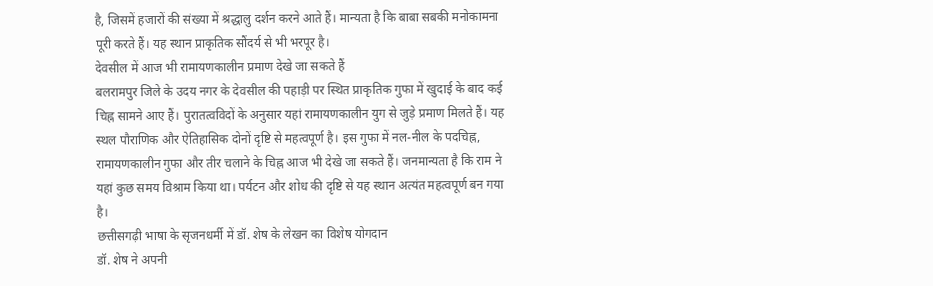है, जिसमें हजारों की संख्या में श्रद्धालु दर्शन करने आते हैं। मान्यता है कि बाबा सबकी मनोकामना पूरी करते हैं। यह स्थान प्राकृतिक सौंदर्य से भी भरपूर है।
देवसील में आज भी रामायणकालीन प्रमाण देखे जा सकते हैं
बलरामपुर जिले के उदय नगर के देवसील की पहाड़ी पर स्थित प्राकृतिक गुफा में खुदाई के बाद कई चिह्न सामने आए हैं। पुरातत्वविदों के अनुसार यहां रामायणकालीन युग से जुड़े प्रमाण मिलते हैं। यह स्थल पौराणिक और ऐतिहासिक दोनों दृष्टि से महत्वपूर्ण है। इस गुफा में नल-नील के पदचिह्न, रामायणकालीन गुफा और तीर चलाने के चिह्न आज भी देखे जा सकते हैं। जनमान्यता है कि राम ने यहां कुछ समय विश्राम किया था। पर्यटन और शोध की दृष्टि से यह स्थान अत्यंत महत्वपूर्ण बन गया है।
छत्तीसगढ़ी भाषा के सृजनधर्मी में डॉ. शेष के लेखन का विशेष योगदान
डॉ. शेष ने अपनी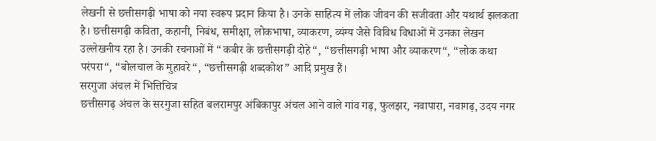लेखनी से छत्तीसगढ़ी भाषा को नया स्वरूप प्रदान किया है। उनके साहित्य में लोक जीवन की सजीवता और यथार्थ झलकता है। छत्तीसगढ़ी कविता, कहानी, निबंध, समीक्षा, लोकभाषा, व्याकरण, व्यंग्य जैसे विविध विधाओं में उनका लेखन उल्लेखनीय रहा है। उनकी रचनाओं में “कबीर के छत्तीसगढ़ी दोहे“, “छत्तीसगढ़ी भाषा और व्याकरण“, “लोक कथा परंपरा“, “बोलचाल के मुहावरे“, “छत्तीसगढ़ी शब्दकोश” आदि प्रमुख हैं।
सरगुजा अंचल में भित्तिचित्र
छत्तीसगढ़ अंचल के सरगुजा सहित बलरामपुर अंबिकापुर अंचल आने वाले गांव गढ़, फुलझर, नवापारा, नवागढ़, उदय नगर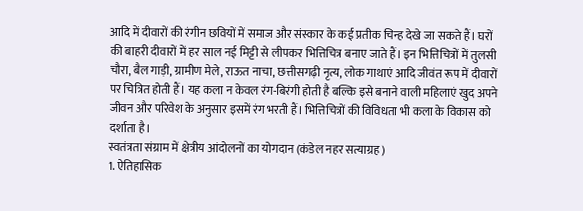आदि में दीवारों की रंगीन छवियों में समाज और संस्कार के कई प्रतीक चिन्ह देखे जा सकते हैं। घरों की बाहरी दीवारों में हर साल नई मिट्टी से लीपकर भित्तिचित्र बनाए जाते हैं। इन भित्तिचित्रों में तुलसी चौरा, बैल गाड़ी, ग्रामीण मेले, राऊत नाचा, छत्तीसगढ़ी नृत्य, लोक गाथाएं आदि जीवंत रूप में दीवारों पर चित्रित होती हैं। यह कला न केवल रंग-बिरंगी होती है बल्कि इसे बनाने वाली महिलाएं खुद अपने जीवन और परिवेश के अनुसार इसमें रंग भरती हैं। भित्तिचित्रों की विविधता भी कला के विकास को दर्शाता है।
स्वतंत्रता संग्राम में क्षेत्रीय आंदोलनों का योगदान (कंडेल नहर सत्याग्रह)
1. ऐतिहासिक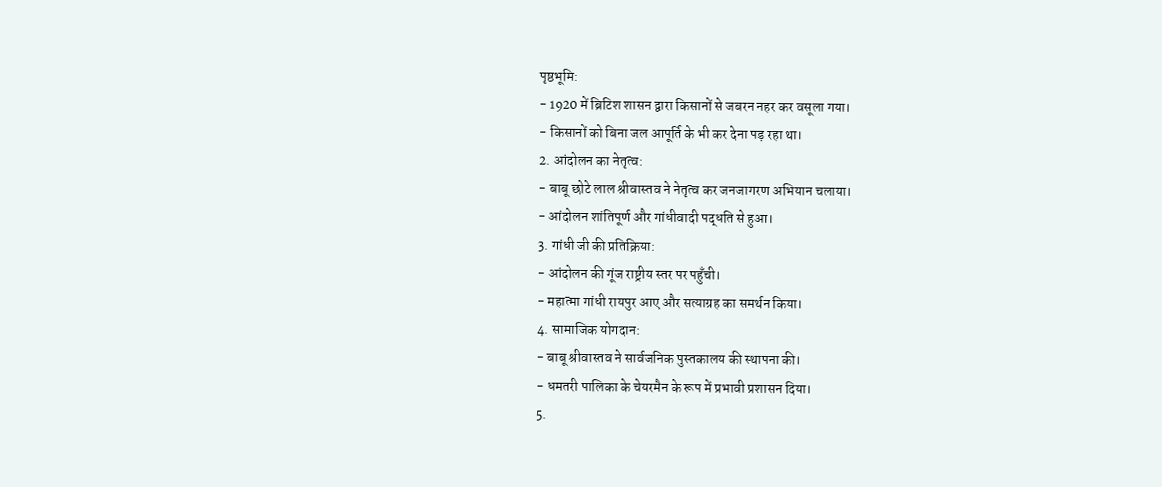पृष्ठभूमि:
- 1920 में ब्रिटिश शासन द्वारा किसानों से जबरन नहर कर वसूला गया।
- किसानों को बिना जल आपूर्ति के भी कर देना पड़ रहा था।
2. आंदोलन का नेतृत्व:
- बाबू छोटे लाल श्रीवास्तव ने नेतृत्व कर जनजागरण अभियान चलाया।
- आंदोलन शांतिपूर्ण और गांधीवादी पद्धति से हुआ।
3. गांधी जी की प्रतिक्रिया:
- आंदोलन की गूंज राष्ट्रीय स्तर पर पहुँची।
- महात्मा गांधी रायपुर आए और सत्याग्रह का समर्थन किया।
4. सामाजिक योगदान:
- बाबू श्रीवास्तव ने सार्वजनिक पुस्तकालय की स्थापना की।
- धमतरी पालिका के चेयरमैन के रूप में प्रभावी प्रशासन दिया।
5.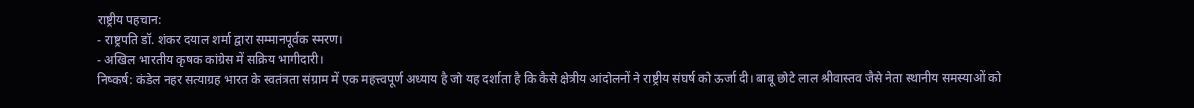राष्ट्रीय पहचान:
- राष्ट्रपति डॉ. शंकर दयाल शर्मा द्वारा सम्मानपूर्वक स्मरण।
- अखिल भारतीय कृषक कांग्रेस में सक्रिय भागीदारी।
निष्कर्ष: कंडेल नहर सत्याग्रह भारत के स्वतंत्रता संग्राम में एक महत्त्वपूर्ण अध्याय है जो यह दर्शाता है कि कैसे क्षेत्रीय आंदोलनों ने राष्ट्रीय संघर्ष को ऊर्जा दी। बाबू छोटे लाल श्रीवास्तव जैसे नेता स्थानीय समस्याओं को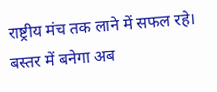राष्ट्रीय मंच तक लाने में सफल रहे।
बस्तर में बनेगा अब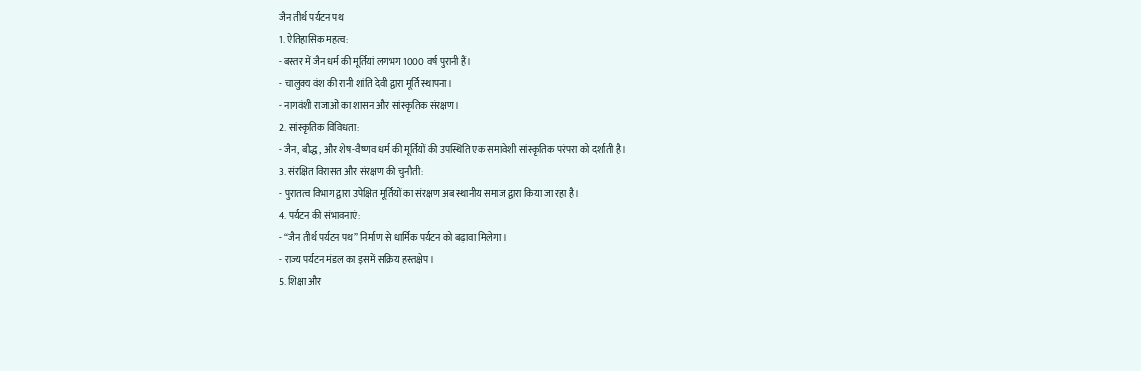जैन तीर्थ पर्यटन पथ
1. ऐतिहासिक महत्व:
- बस्तर में जैन धर्म की मूर्तियां लगभग 1000 वर्ष पुरानी हैं।
- चालुक्य वंश की रानी शांति देवी द्वारा मूर्ति स्थापना।
- नागवंशी राजाओं का शासन और सांस्कृतिक संरक्षण।
2. सांस्कृतिक विविधता:
- जैन, बौद्ध, और शेष-वैष्णव धर्म की मूर्तियों की उपस्थिति एक समावेशी सांस्कृतिक परंपरा को दर्शाती है।
3. संरक्षित विरासत और संरक्षण की चुनौती:
- पुरातत्व विभाग द्वारा उपेक्षित मूर्तियों का संरक्षण अब स्थानीय समाज द्वारा किया जा रहा है।
4. पर्यटन की संभावनाएं:
- “जैन तीर्थ पर्यटन पथ” निर्माण से धार्मिक पर्यटन को बढ़ावा मिलेगा।
- राज्य पर्यटन मंडल का इसमें सक्रिय हस्तक्षेप।
5. शिक्षा और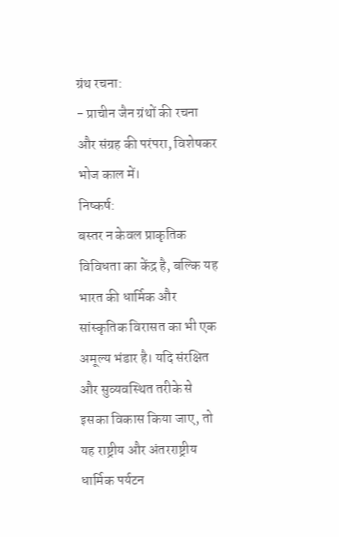ग्रंथ रचना:
- प्राचीन जैन ग्रंथों की रचना और संग्रह की परंपरा, विशेषकर भोज काल में।
निष्कर्ष:
बस्तर न केवल प्राकृतिक विविधता का केंद्र है, बल्कि यह भारत की धार्मिक और सांस्कृतिक विरासत का भी एक अमूल्य भंडार है। यदि संरक्षित और सुव्यवस्थित तरीके से इसका विकास किया जाए, तो यह राष्ट्रीय और अंतरराष्ट्रीय धार्मिक पर्यटन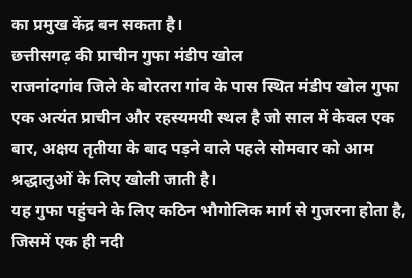का प्रमुख केंद्र बन सकता है।
छत्तीसगढ़ की प्राचीन गुफा मंडीप खोल
राजनांदगांव जिले के बोरतरा गांव के पास स्थित मंडीप खोल गुफा एक अत्यंत प्राचीन और रहस्यमयी स्थल है जो साल में केवल एक बार, अक्षय तृतीया के बाद पड़ने वाले पहले सोमवार को आम श्रद्धालुओं के लिए खोली जाती है।
यह गुफा पहुंचने के लिए कठिन भौगोलिक मार्ग से गुजरना होता है, जिसमें एक ही नदी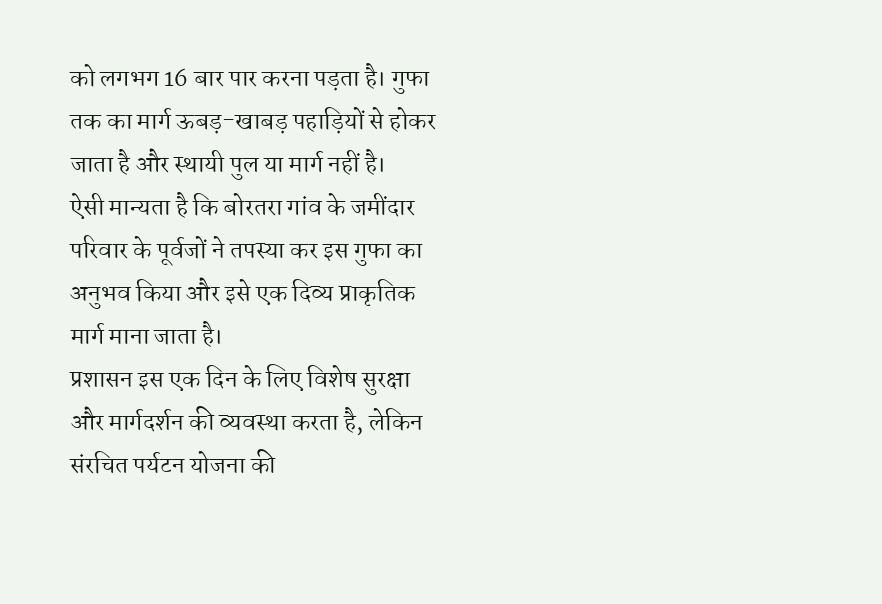को लगभग 16 बार पार करना पड़ता है। गुफा तक का मार्ग ऊबड़-खाबड़ पहाड़ियों से होकर जाता है और स्थायी पुल या मार्ग नहीं है।
ऐसी मान्यता है कि बोरतरा गांव के जमींदार परिवार के पूर्वजों ने तपस्या कर इस गुफा का अनुभव किया और इसे एक दिव्य प्राकृतिक मार्ग माना जाता है।
प्रशासन इस एक दिन के लिए विशेष सुरक्षा और मार्गदर्शन की व्यवस्था करता है, लेकिन संरचित पर्यटन योजना की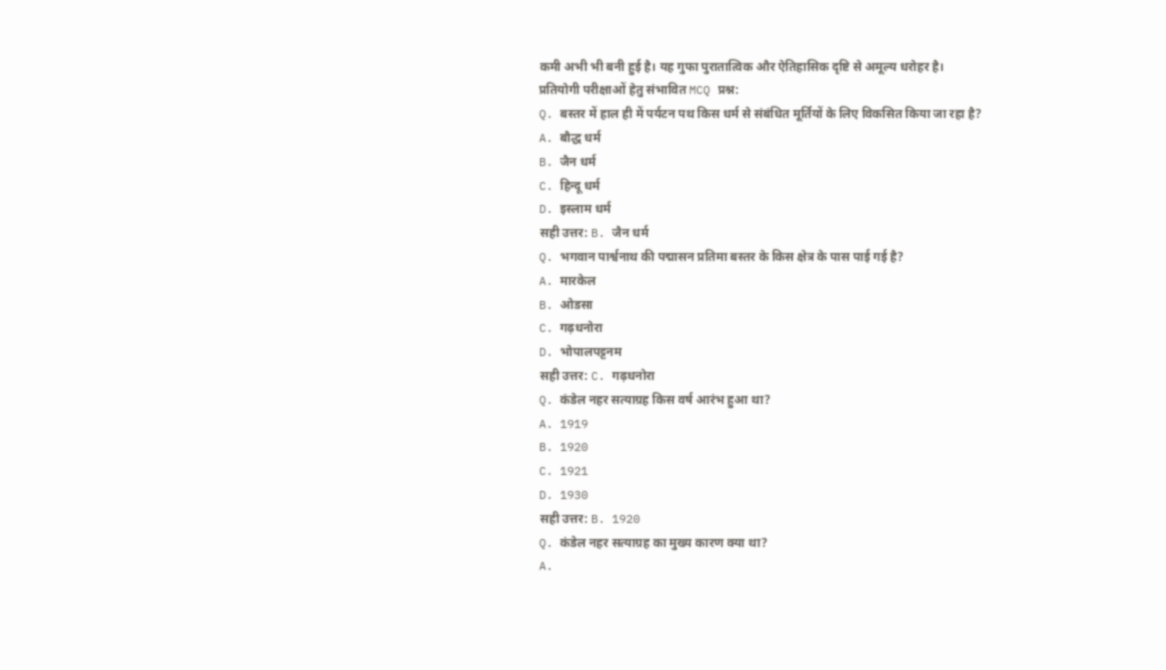कमी अभी भी बनी हुई है। यह गुफा पुरातात्विक और ऐतिहासिक दृष्टि से अमूल्य धरोहर है।
प्रतियोगी परीक्षाओं हेतु संभावित MCQ प्रश्न:
Q. बस्तर में हाल ही में पर्यटन पथ किस धर्म से संबंधित मूर्तियों के लिए विकसित किया जा रहा है?
A. बौद्ध धर्म
B. जैन धर्म
C. हिन्दू धर्म
D. इस्लाम धर्म
सही उत्तर: B. जैन धर्म
Q. भगवान पार्श्वनाथ की पद्मासन प्रतिमा बस्तर के किस क्षेत्र के पास पाई गई है?
A. मारकेल
B. ओडसा
C. गढ़धनोरा
D. भोपालपट्टनम
सही उत्तर: C. गढ़धनोरा
Q. कंडेल नहर सत्याग्रह किस वर्ष आरंभ हुआ था?
A. 1919
B. 1920
C. 1921
D. 1930
सही उत्तर: B. 1920
Q. कंडेल नहर सत्याग्रह का मुख्य कारण क्या था?
A.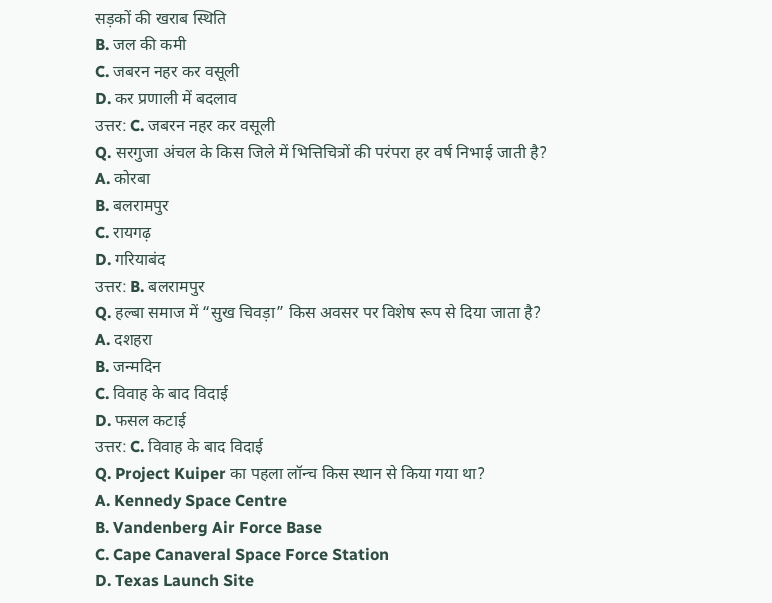सड़कों की खराब स्थिति
B. जल की कमी
C. जबरन नहर कर वसूली
D. कर प्रणाली में बदलाव
उत्तर: C. जबरन नहर कर वसूली
Q. सरगुजा अंचल के किस जिले में भित्तिचित्रों की परंपरा हर वर्ष निभाई जाती है?
A. कोरबा
B. बलरामपुर
C. रायगढ़
D. गरियाबंद
उत्तर: B. बलरामपुर
Q. हल्बा समाज में “सुख चिवड़ा” किस अवसर पर विशेष रूप से दिया जाता है?
A. दशहरा
B. जन्मदिन
C. विवाह के बाद विदाई
D. फसल कटाई
उत्तर: C. विवाह के बाद विदाई
Q. Project Kuiper का पहला लॉन्च किस स्थान से किया गया था?
A. Kennedy Space Centre
B. Vandenberg Air Force Base
C. Cape Canaveral Space Force Station
D. Texas Launch Site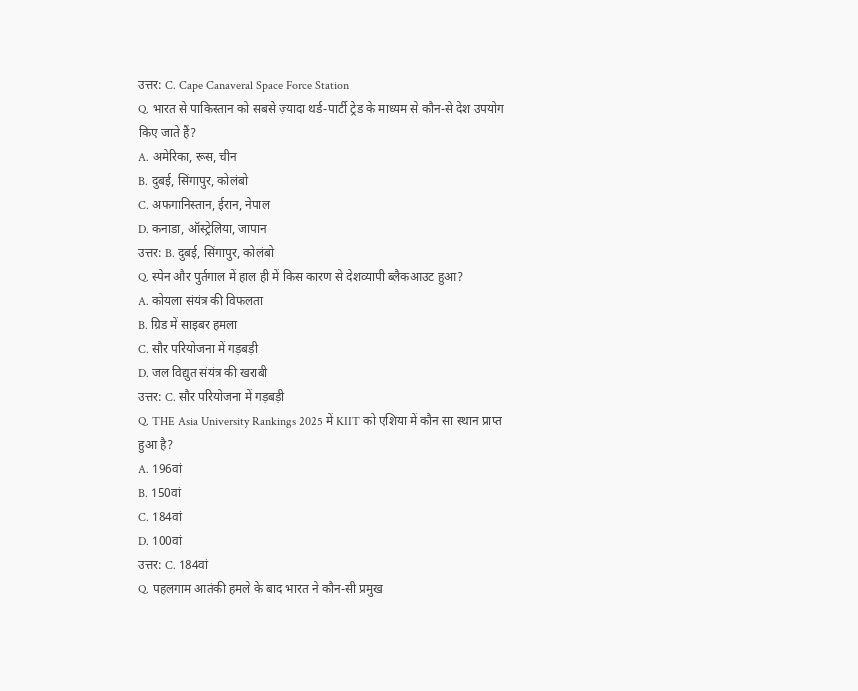उत्तर: C. Cape Canaveral Space Force Station
Q. भारत से पाकिस्तान को सबसे ज़्यादा थर्ड-पार्टी ट्रेड के माध्यम से कौन-से देश उपयोग किए जाते हैं?
A. अमेरिका, रूस, चीन
B. दुबई, सिंगापुर, कोलंबो
C. अफगानिस्तान, ईरान, नेपाल
D. कनाडा, ऑस्ट्रेलिया, जापान
उत्तर: B. दुबई, सिंगापुर, कोलंबो
Q. स्पेन और पुर्तगाल में हाल ही में किस कारण से देशव्यापी ब्लैकआउट हुआ?
A. कोयला संयंत्र की विफलता
B. ग्रिड में साइबर हमला
C. सौर परियोजना में गड़बड़ी
D. जल विद्युत संयंत्र की खराबी
उत्तर: C. सौर परियोजना में गड़बड़ी
Q. THE Asia University Rankings 2025 में KIIT को एशिया में कौन सा स्थान प्राप्त हुआ है?
A. 196वां
B. 150वां
C. 184वां
D. 100वां
उत्तर: C. 184वां
Q. पहलगाम आतंकी हमले के बाद भारत ने कौन-सी प्रमुख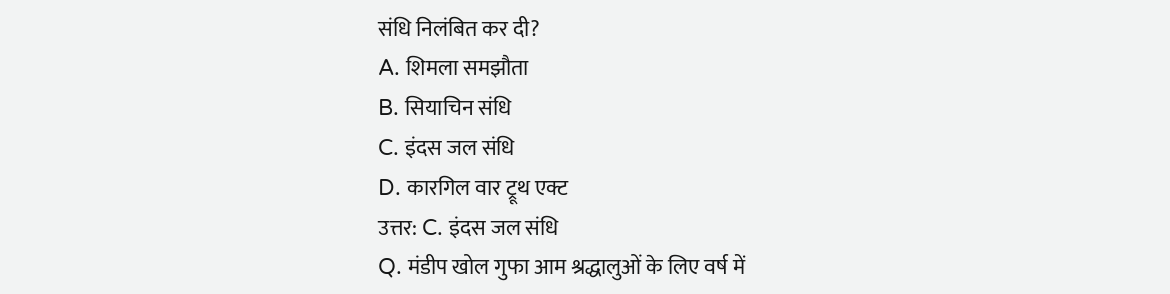संधि निलंबित कर दी?
A. शिमला समझौता
B. सियाचिन संधि
C. इंदस जल संधि
D. कारगिल वार ट्रूथ एक्ट
उत्तर: C. इंदस जल संधि
Q. मंडीप खोल गुफा आम श्रद्धालुओं के लिए वर्ष में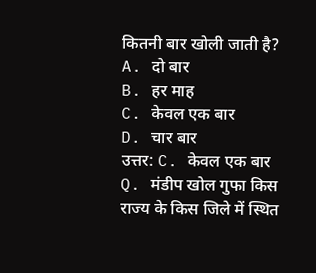कितनी बार खोली जाती है?
A. दो बार
B. हर माह
C. केवल एक बार
D. चार बार
उत्तर: C. केवल एक बार
Q. मंडीप खोल गुफा किस राज्य के किस जिले में स्थित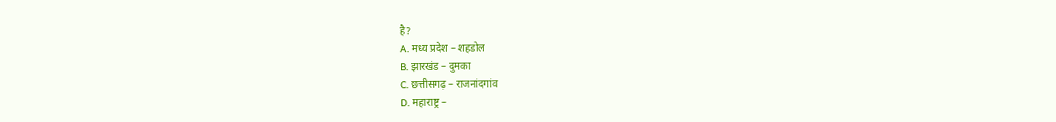है?
A. मध्य प्रदेश – शहडोल
B. झारखंड – दुमका
C. छत्तीसगढ़ – राजनांदगांव
D. महाराष्ट्र –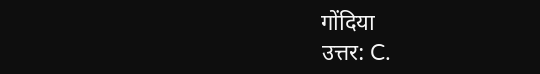गोंदिया
उत्तर: C.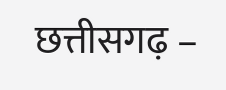छत्तीसगढ़ –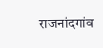राजनांदगांव